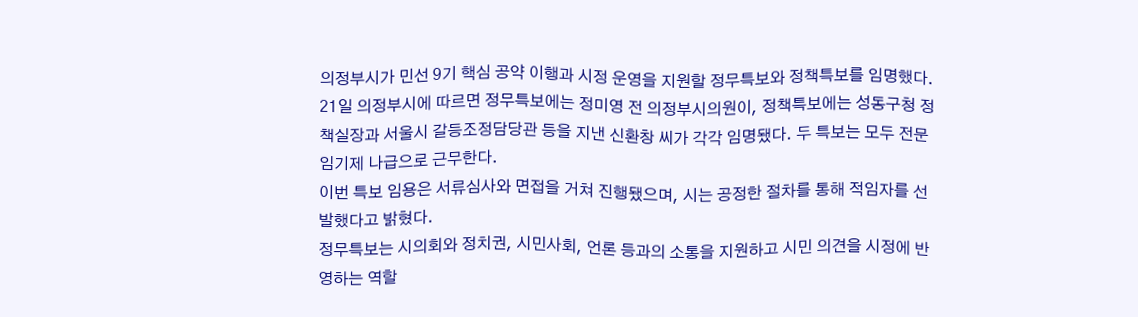의정부시가 민선 9기 핵심 공약 이행과 시정 운영을 지원할 정무특보와 정책특보를 임명했다.
21일 의정부시에 따르면 정무특보에는 정미영 전 의정부시의원이, 정책특보에는 성동구청 정책실장과 서울시 갈등조정담당관 등을 지낸 신환창 씨가 각각 임명됐다. 두 특보는 모두 전문임기제 나급으로 근무한다.
이번 특보 임용은 서류심사와 면접을 거쳐 진행됐으며, 시는 공정한 절차를 통해 적임자를 선발했다고 밝혔다.
정무특보는 시의회와 정치권, 시민사회, 언론 등과의 소통을 지원하고 시민 의견을 시정에 반영하는 역할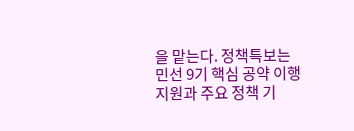을 맡는다. 정책특보는 민선 9기 핵심 공약 이행 지원과 주요 정책 기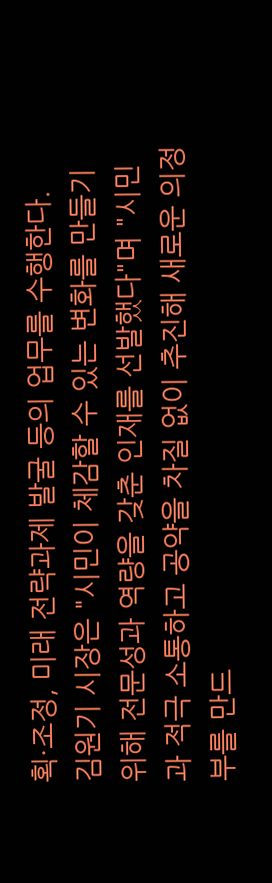획·조정, 미래 전략과제 발굴 등의 업무를 수행한다.
김원기 시장은 "시민이 체감할 수 있는 변화를 만들기 위해 전문성과 역량을 갖춘 인재를 선발했다"며 "시민과 적극 소통하고 공약을 차질 없이 추진해 새로운 의정부를 만드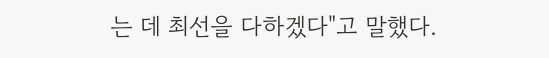는 데 최선을 다하겠다"고 말했다.